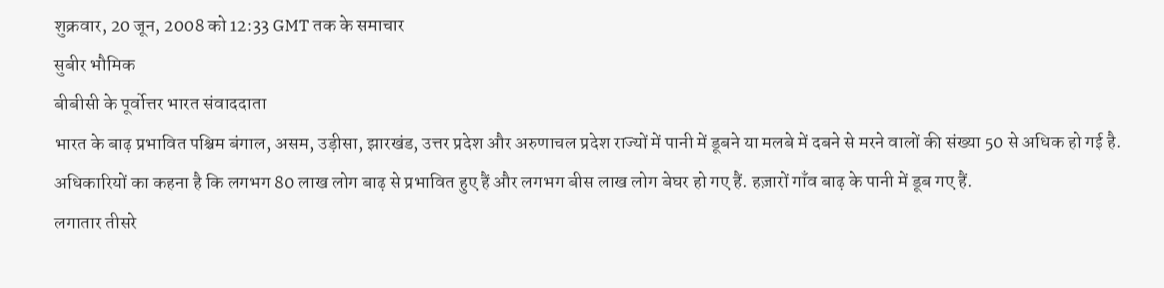शुक्रवार, 20 जून, 2008 को 12:33 GMT तक के समाचार
सुबीर भौमिक
बीबीसी के पूर्वोत्तर भारत संवाददाता
भारत के बाढ़ प्रभावित पश्चिम बंगाल, असम, उड़ीसा, झारखंड, उत्तर प्रदेश और अरुणाचल प्रदेश राज्यों में पानी में डूबने या मलबे में दबने से मरने वालों की संख्या 50 से अधिक हो गई है.
अधिकारियों का कहना है कि लगभग 80 लाख लोग बाढ़ से प्रभावित हुए हैं और लगभग बीस लाख लोग बेघर हो गए हैं. हज़ारों गाँव बाढ़ के पानी में डूब गए हैं.
लगातार तीसरे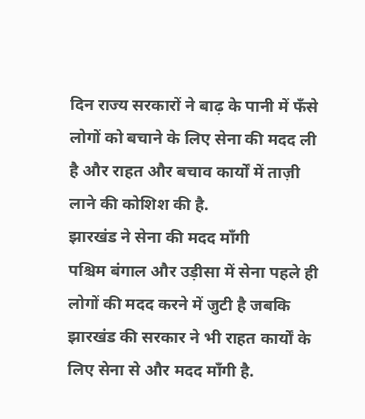दिन राज्य सरकारों ने बाढ़ के पानी में फँसे लोगों को बचाने के लिए सेना की मदद ली है और राहत और बचाव कार्यों में ताज़ी लाने की कोशिश की है.
झारखंड ने सेना की मदद माँगी
पश्चिम बंगाल और उड़ीसा में सेना पहले ही लोगों की मदद करने में जुटी है जबकि झारखंड की सरकार ने भी राहत कार्यों के लिए सेना से और मदद माँगी है.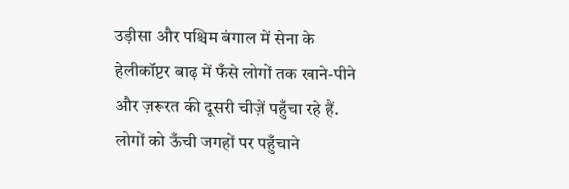उड़ीसा और पश्चिम बंगाल में सेना के हेलीकॉप्टर बाढ़ में फँसे लोगों तक खाने-पीने और ज़रूरत की दूसरी चीज़ें पहुँचा रहे हैं.
लोगों को ऊँची जगहों पर पहुँचाने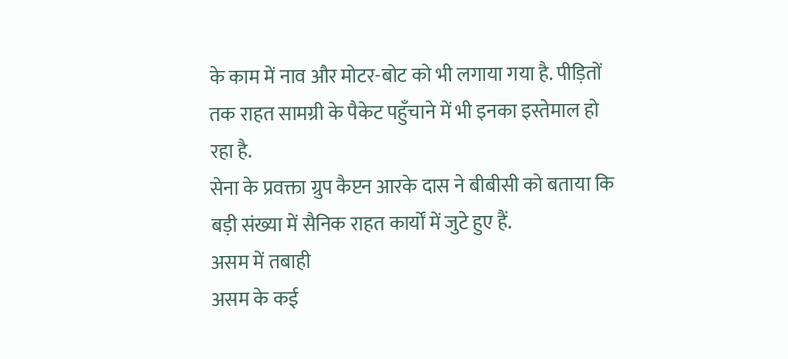के काम में नाव और मोटर-बोट को भी लगाया गया है. पीड़ितों तक राहत सामग्री के पैकेट पहुँचाने में भी इनका इस्तेमाल हो रहा है.
सेना के प्रवक्ता ग्रुप कैप्टन आरके दास ने बीबीसी को बताया कि बड़ी संख्या में सैनिक राहत कार्यों में जुटे हुए हैं.
असम में तबाही
असम के कई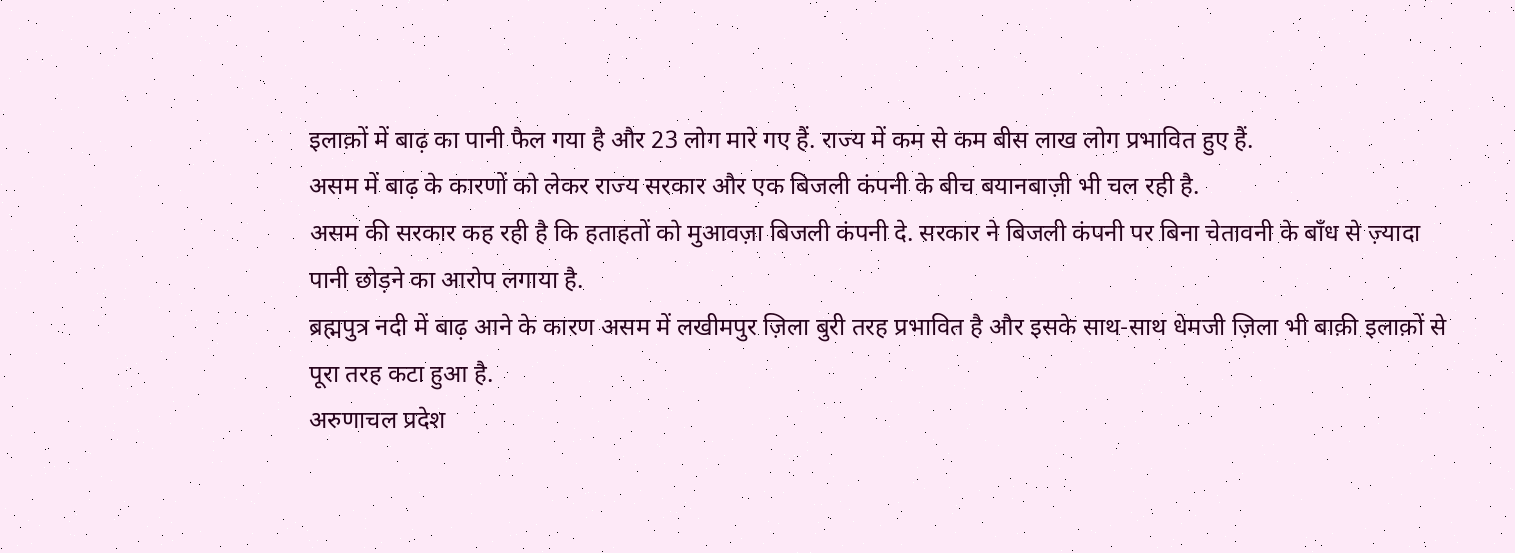इलाक़ों में बाढ़ का पानी फैल गया है और 23 लोग मारे गए हैं. राज्य में कम से कम बीस लाख लोग प्रभावित हुए हैं.
असम में बाढ़ के कारणों को लेकर राज्य सरकार और एक बिजली कंपनी के बीच बयानबाज़ी भी चल रही है.
असम की सरकार कह रही है कि हताहतों को मुआवज़ा बिजली कंपनी दे. सरकार ने बिजली कंपनी पर बिना चेतावनी के बाँध से ज़्यादा पानी छोड़ने का आरोप लगाया है.
ब्रह्मपुत्र नदी में बाढ़ आने के कारण असम में लखीमपुर ज़िला बुरी तरह प्रभावित है और इसके साथ-साथ धेमजी ज़िला भी बाक़ी इलाक़ों से पूरा तरह कटा हुआ है.
अरुणाचल प्रदेश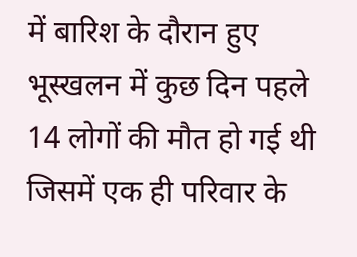में बारिश के दौरान हुए भूस्खलन में कुछ दिन पहले 14 लोगों की मौत हो गई थी जिसमें एक ही परिवार के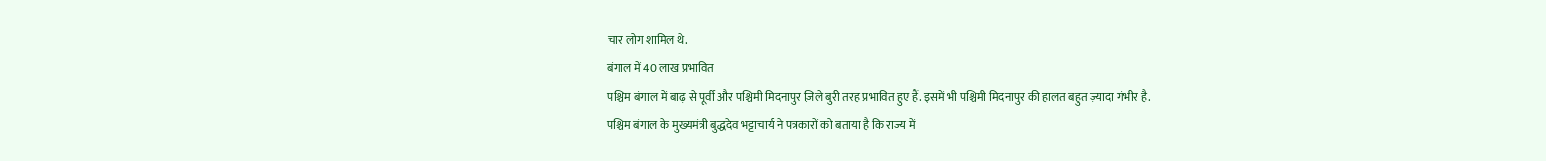चार लोग शामिल थे.
बंगाल में 40 लाख प्रभावित
पश्चिम बंगाल में बाढ़ से पूर्वी और पश्चिमी मिदनापुर ज़िले बुरी तरह प्रभावित हुए हैं. इसमें भी पश्चिमी मिदनापुर की हालत बहुत ज़्यादा गंभीर है.
पश्चिम बंगाल के मुख्यमंत्री बुद्धदेव भट्टाचार्य ने पत्रकारों को बताया है कि राज्य में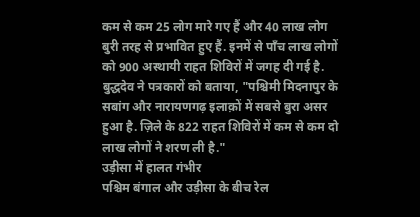कम से कम 25 लोग मारे गए हैं और 40 लाख लोग बुरी तरह से प्रभावित हुए हैं. इनमें से पाँच लाख लोगों को 900 अस्थायी राहत शिविरों में जगह दी गई है.
बुद्धदेव ने पत्रकारों को बताया, "पश्चिमी मिदनापुर के सबांग और नारायणगढ़ इलाक़ों में सबसे बुरा असर हुआ है. ज़िले के 822 राहत शिविरों में कम से कम दो लाख लोगों ने शरण ली है."
उड़ीसा में हालत गंभीर
पश्चिम बंगाल और उड़ीसा के बीच रेल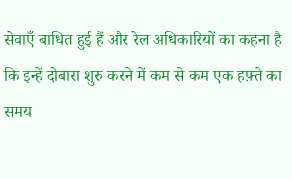सेवाएँ बाधित हुई हैं और रेल अधिकारियों का कहना है कि इन्हें दोबारा शुरु करने में कम से कम एक हफ़्ते का समय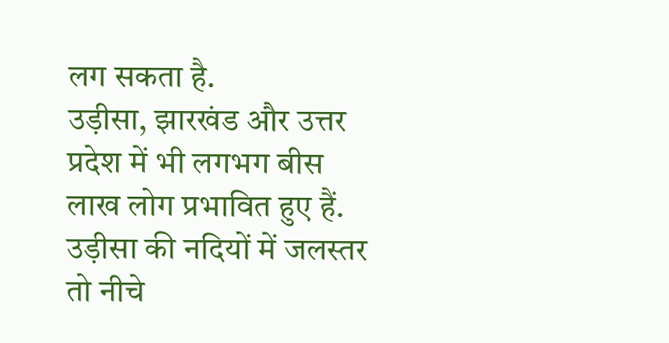लग सकता है.
उड़ीसा, झारखंड और उत्तर प्रदेश में भी लगभग बीस लाख लोग प्रभावित हुए हैं.
उड़ीसा की नदियों में जलस्तर तो नीचे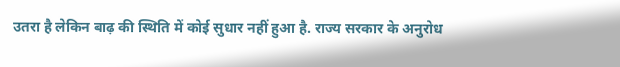उतरा है लेकिन बाढ़ की स्थिति में कोई सुधार नहीं हुआ है. राज्य सरकार के अनुरोध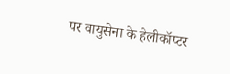पर वायुसेना के हेलीकॉप्टर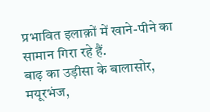प्रभावित इलाक़ों में खाने-पीने का सामान गिरा रहे हैं.
बाढ़ का उड़ीसा के बालासोर, मयूरभंज,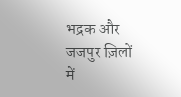भद्रक और जजपुर ज़िलों में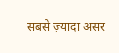सबसे ज़्यादा असर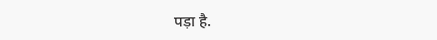पड़ा है.